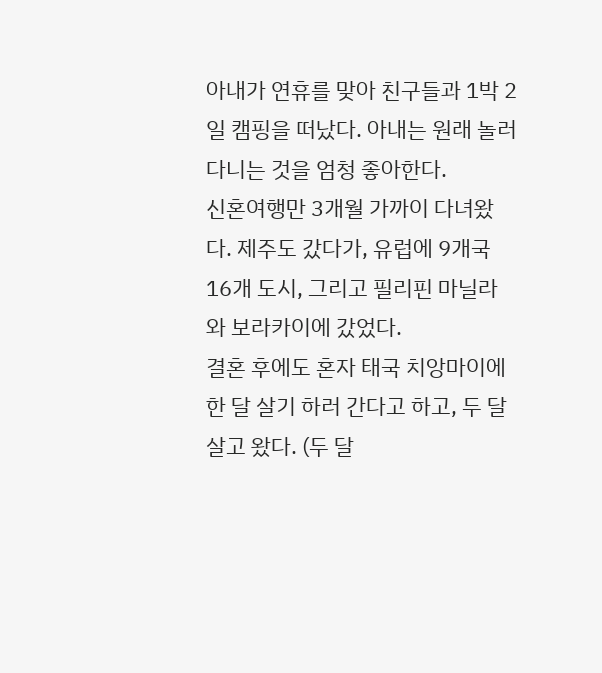아내가 연휴를 맞아 친구들과 1박 2일 캠핑을 떠났다. 아내는 원래 놀러 다니는 것을 엄청 좋아한다.
신혼여행만 3개월 가까이 다녀왔다. 제주도 갔다가, 유럽에 9개국 16개 도시, 그리고 필리핀 마닐라와 보라카이에 갔었다.
결혼 후에도 혼자 태국 치앙마이에 한 달 살기 하러 간다고 하고, 두 달 살고 왔다. (두 달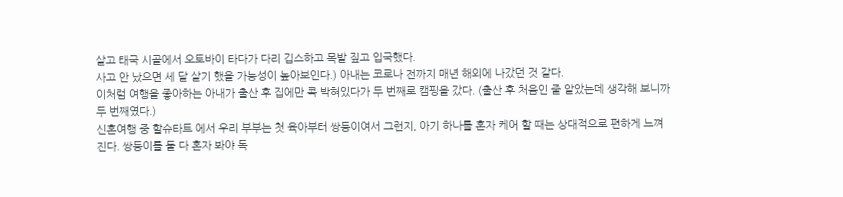살고 태국 시골에서 오토바이 타다가 다리 깁스하고 목발 짚고 입국했다.
사고 안 났으면 세 달 살기 했을 가능성이 높아보인다.) 아내는 코로나 전까지 매년 해외에 나갔던 것 같다.
이처럼 여행을 좋아하는 아내가 출산 후 집에만 콕 박혀있다가 두 번째로 캠핑을 갔다. (출산 후 처음인 줄 알았는데 생각해 보니까 두 번째였다.)
신혼여행 중 할슈타트 에서 우리 부부는 첫 육아부터 쌍둥이여서 그런지, 아기 하나를 혼자 케어 할 때는 상대적으로 편하게 느껴진다. 쌍둥이를 둘 다 혼자 봐야 독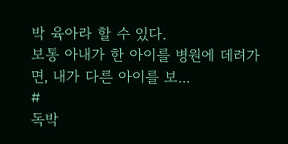박 육아라 할 수 있다.
보통 아내가 한 아이를 병원에 데려가면, 내가 다른 아이를 보...
#
독박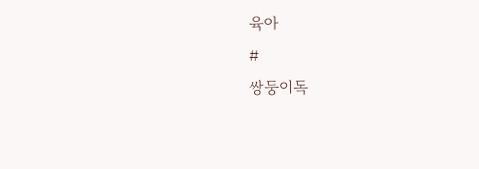육아
#
쌍둥이독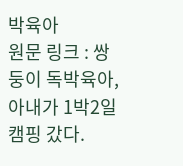박육아
원문 링크 : 쌍둥이 독박육아, 아내가 1박2일 캠핑 갔다.